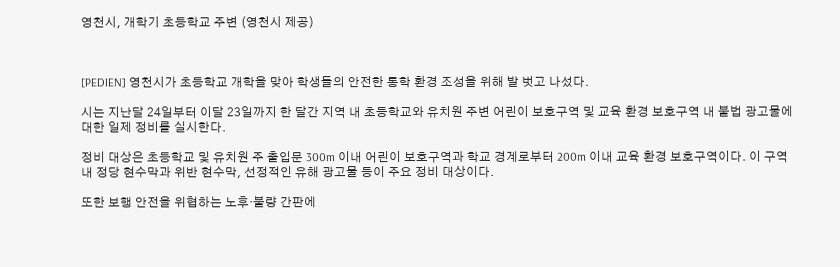영천시, 개학기 초등학교 주변 (영천시 제공)



[PEDIEN] 영천시가 초등학교 개학을 맞아 학생들의 안전한 통학 환경 조성을 위해 발 벗고 나섰다.

시는 지난달 24일부터 이달 23일까지 한 달간 지역 내 초등학교와 유치원 주변 어린이 보호구역 및 교육 환경 보호구역 내 불법 광고물에 대한 일제 정비를 실시한다.

정비 대상은 초등학교 및 유치원 주 출입문 300m 이내 어린이 보호구역과 학교 경계로부터 200m 이내 교육 환경 보호구역이다. 이 구역 내 정당 현수막과 위반 현수막, 선정적인 유해 광고물 등이 주요 정비 대상이다.

또한 보행 안전을 위협하는 노후·불량 간판에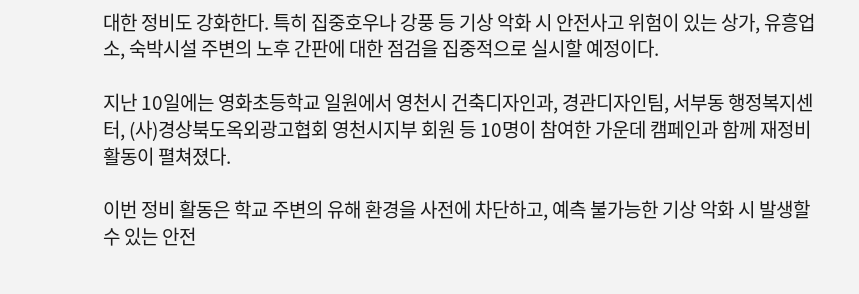대한 정비도 강화한다. 특히 집중호우나 강풍 등 기상 악화 시 안전사고 위험이 있는 상가, 유흥업소, 숙박시설 주변의 노후 간판에 대한 점검을 집중적으로 실시할 예정이다.

지난 10일에는 영화초등학교 일원에서 영천시 건축디자인과, 경관디자인팀, 서부동 행정복지센터, (사)경상북도옥외광고협회 영천시지부 회원 등 10명이 참여한 가운데 캠페인과 함께 재정비 활동이 펼쳐졌다.

이번 정비 활동은 학교 주변의 유해 환경을 사전에 차단하고, 예측 불가능한 기상 악화 시 발생할 수 있는 안전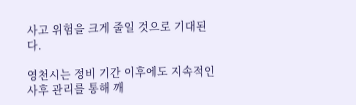사고 위험을 크게 줄일 것으로 기대된다.

영천시는 정비 기간 이후에도 지속적인 사후 관리를 통해 깨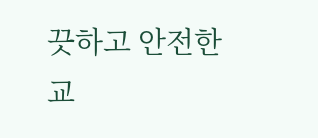끗하고 안전한 교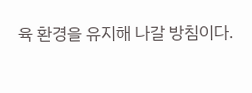육 환경을 유지해 나갈 방침이다.